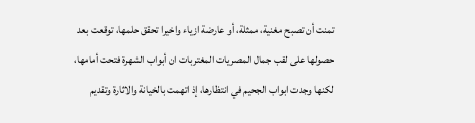تمنت أن تصبح مغنية، ممثلة، أو عارضة ازياء واخيرا تحقق حلمها، توقعت بعد حصولها على لقب جمال المصريات المغتربات ان أبواب الشهرة فتحت أمامها، لكنها وجدت ابواب الجحيم في انتظارها، إذ اتهمت بالخيانة والاثارة وتقديم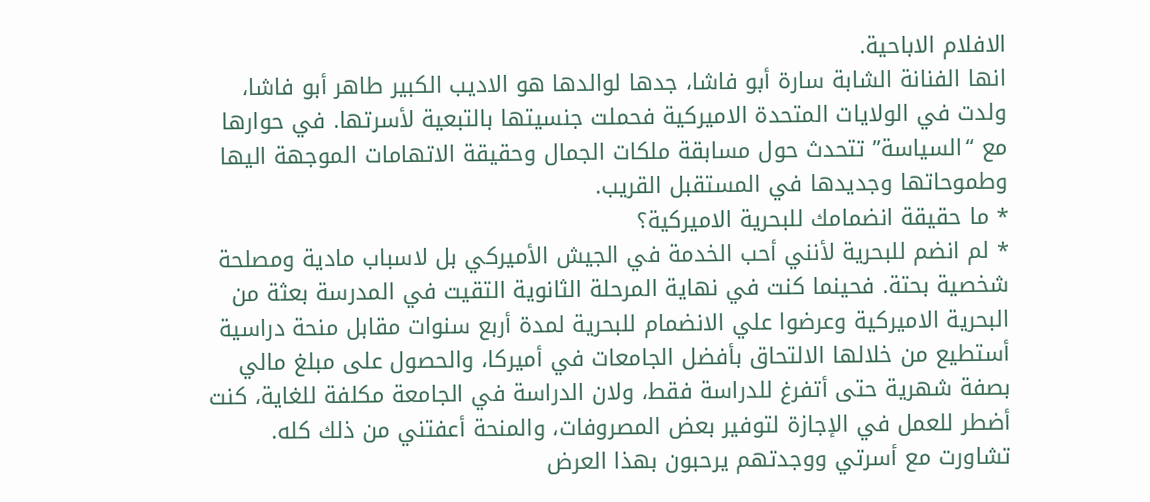الافلام الاباحية.
انها الفنانة الشابة سارة أبو فاشا، جدها لوالدها هو الاديب الكبير طاهر أبو فاشا، ولدت في الولايات المتحدة الاميركية فحملت جنسيتها بالتبعية لأسرتها. في حوارها مع “السياسة” تتحدث حول مسابقة ملكات الجمال وحقيقة الاتهامات الموجهة اليها وطموحاتها وجديدها في المستقبل القريب.
* ما حقيقة انضمامك للبحرية الاميركية؟
* لم انضم للبحرية لأنني أحب الخدمة في الجيش الأميركي بل لاسباب مادية ومصلحة شخصية بحتة. فحينما كنت في نهاية المرحلة الثانوية التقيت في المدرسة بعثة من البحرية الاميركية وعرضوا علي الانضمام للبحرية لمدة أربع سنوات مقابل منحة دراسية أستطيع من خلالها الالتحاق بأفضل الجامعات في أميركا، والحصول على مبلغ مالي بصفة شهرية حتى أتفرغ للدراسة فقط، ولان الدراسة في الجامعة مكلفة للغاية، كنت أضطر للعمل في الإجازة لتوفير بعض المصروفات، والمنحة أعفتني من ذلك كله. تشاورت مع أسرتي ووجدتهم يرحبون بهذا العرض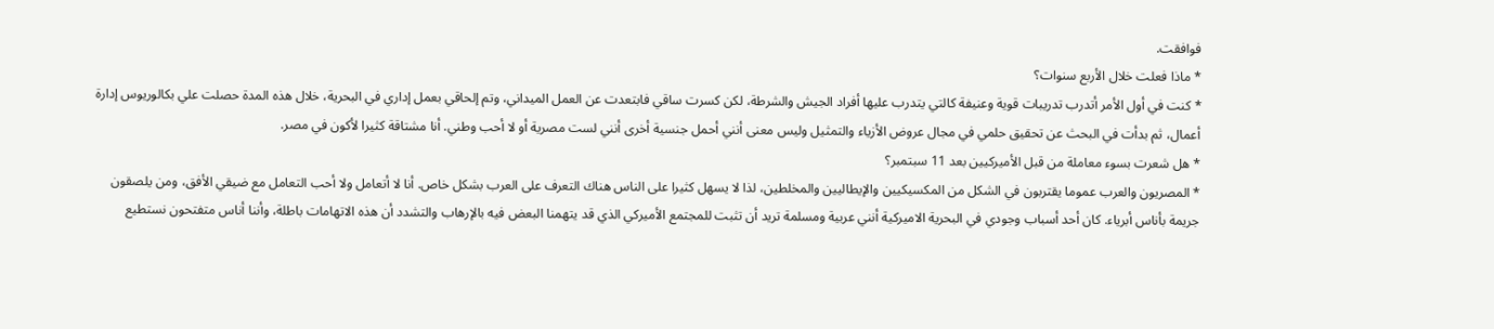فوافقت.
* ماذا فعلت خلال الأربع سنوات؟
* كنت في أول الأمر أتدرب تدريبات قوية وعنيفة كالتي يتدرب عليها أفراد الجيش والشرطة، لكن كسرت ساقي فابتعدت عن العمل الميداني، وتم إلحاقي بعمل إداري في البحرية، خلال هذه المدة حصلت علي بكالوريوس إدارة أعمال، ثم بدأت في البحث عن تحقيق حلمي في مجال عروض الأزياء والتمثيل وليس معنى أنني أحمل جنسية أخرى أنني لست مصرية أو لا أحب وطني. أنا مشتاقة كثيرا لأكون في مصر.
* هل شعرت بسوء معاملة من قبل الأميركيين بعد 11 سبتمبر؟
* المصريون والعرب عموما يقتربون في الشكل من المكسيكيين والإيطاليين والمخلطين، لذا لا يسهل كثيرا على الناس هناك التعرف على العرب بشكل خاص. أنا لا أتعامل ولا أحب التعامل مع ضيقي الأفق، ومن يلصقون جريمة بأناس أبرياء. كان أحد أسباب وجودي في البحرية الاميركية أنني عربية ومسلمة تريد أن تثبت للمجتمع الأميركي الذي قد يتهمنا البعض فيه بالإرهاب والتشدد أن هذه الاتهامات باطلة، وأننا أناس متفتحون نستطيع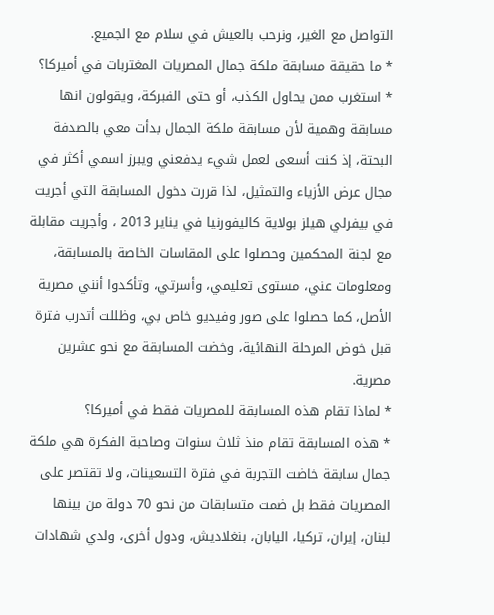التواصل مع الغير، ونرحب بالعيش في سلام مع الجميع.
* ما حقيقة مسابقة ملكة جمال المصريات المغتربات في أميركا؟
* استغرب ممن يحاول الكذب، أو حتى الفبركة، ويقولون انها مسابقة وهمية لأن مسابقة ملكة الجمال بدأت معي بالصدفة البحتة، إذ كنت أسعى لعمل شيء يدفعني ويبرز اسمي أكثر في مجال عرض الأزياء والتمثيل، لذا قررت دخول المسابقة التي أجريت في بيفرلي هيلز بولاية كاليفورنيا في يناير 2013 ، وأجريت مقابلة مع لجنة المحكمين وحصلوا على المقاسات الخاصة بالمسابقة، ومعلومات عني، مستوى تعليمي، وأسرتي، وتأكدوا أنني مصرية الأصل، كما حصلوا على صور وفيديو خاص بي، وظللت أتدرب فترة قبل خوض المرحلة النهائية، وخضت المسابقة مع نحو عشرين مصرية.
* لماذا تقام هذه المسابقة للمصريات فقط في أميركا؟
* هذه المسابقة تقام منذ ثلاث سنوات وصاحبة الفكرة هي ملكة جمال سابقة خاضت التجربة في فترة التسعينات، ولا تقتصر على المصريات فقط بل ضمت متسابقات من نحو 70 دولة من بينها لبنان، إيران، تركيا، اليابان، بنغلاديش، ودول أخرى، ولدي شهادات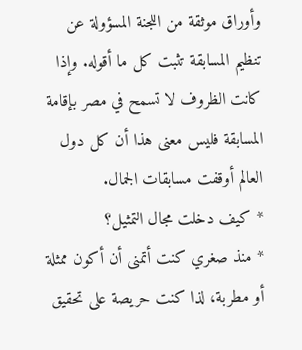وأوراق موثقة من اللجنة المسؤولة عن تنظيم المسابقة تثبت كل ما أقوله. وإذا كانت الظروف لا تسمح في مصر بإقامة المسابقة فليس معنى هذا أن كل دول العالم أوقفت مسابقات الجمال.
* كيف دخلت مجال التمثيل؟
* منذ صغري كنت أتمنى أن أكون ممثلة أو مطربة، لذا كنت حريصة على تحقيق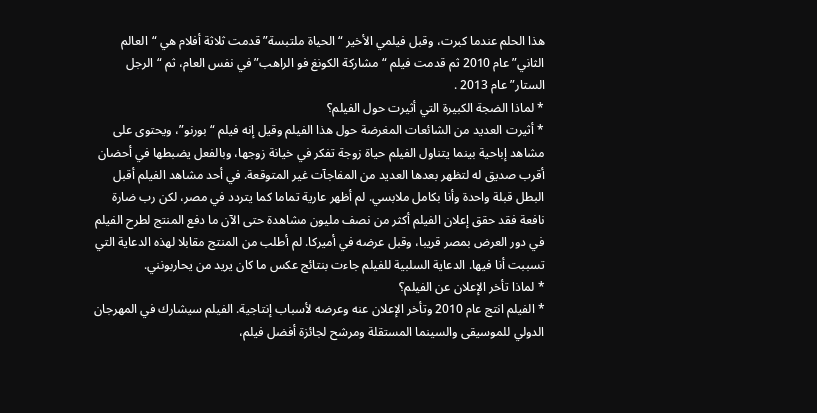هذا الحلم عندما كبرت، وقبل فيلمي الأخير “الحياة ملتبسة” قدمت ثلاثة أفلام هي “العالم الثاني” عام 2010 ثم قدمت فيلم “مشاركة الكونغ فو الراهب” في نفس العام، ثم “الرجل الستار” عام 2013 .
* لماذا الضجة الكبيرة التي أثيرت حول الفيلم؟
* أثيرت العديد من الشائعات المغرضة حول هذا الفيلم وقيل إنه فيلم “بورنو”، ويحتوى على مشاهد إباحية بينما يتناول الفيلم حياة زوجة تفكر في خيانة زوجها، وبالفعل يضبطها في أحضان أقرب صديق له لتظهر بعدها العديد من المفاجآت غير المتوقعة. في أحد مشاهد الفيلم أقبل البطل قبلة واحدة وأنا بكامل ملابسي. لم أظهر عارية تماما كما يتردد في مصر، لكن رب ضارة نافعة فقد حقق إعلان الفيلم أكثر من نصف مليون مشاهدة حتى الآن ما دفع المنتج لطرح الفيلم في دور العرض بمصر قريبا، وقبل عرضه في أميركا. لم أطلب من المنتج مقابلا لهذه الدعاية التي تسببت أنا فيها. الدعاية السلبية للفيلم جاءت بنتائج عكس ما كان يريد من يحاربونني.
* لماذا تأخر الإعلان عن الفيلم؟
* الفيلم انتج عام 2010 وتأخر الإعلان عنه وعرضه لأسباب إنتاجية. الفيلم سيشارك في المهرجان الدولي للموسيقى والسينما المستقلة ومرشح لجائزة أفضل فيلم،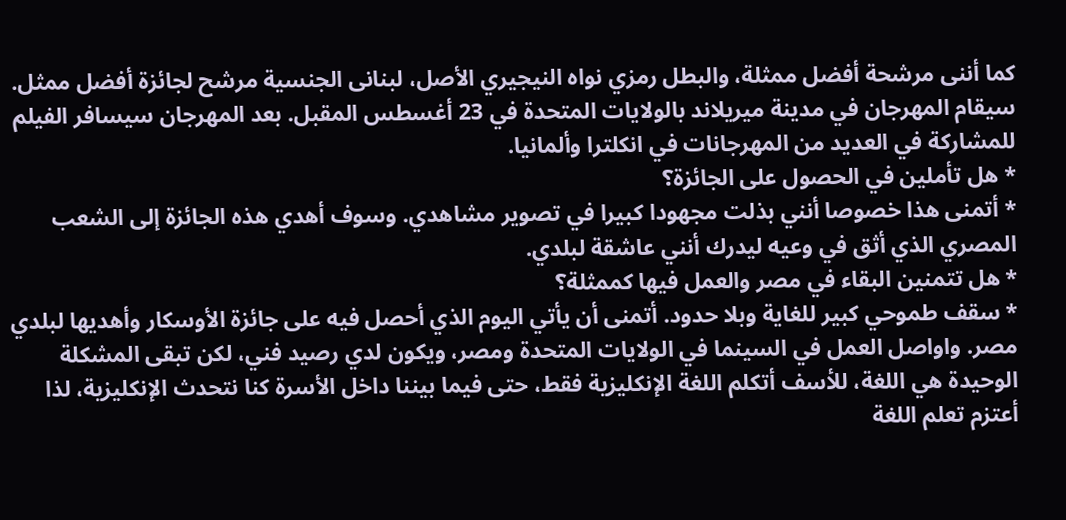كما أننى مرشحة أفضل ممثلة، والبطل رمزي نواه النيجيري الأصل، لبنانى الجنسية مرشح لجائزة أفضل ممثل. سيقام المهرجان في مدينة ميريلاند بالولايات المتحدة في 23 أغسطس المقبل. بعد المهرجان سيسافر الفيلم للمشاركة في العديد من المهرجانات في انكلترا وألمانيا.
* هل تأملين في الحصول على الجائزة؟
* أتمنى هذا خصوصا أنني بذلت مجهودا كبيرا في تصوير مشاهدي. وسوف أهدي هذه الجائزة إلى الشعب المصري الذي أثق في وعيه ليدرك أنني عاشقة لبلدي.
* هل تتمنين البقاء في مصر والعمل فيها كممثلة؟
* سقف طموحي كبير للغاية وبلا حدود. أتمنى أن يأتي اليوم الذي أحصل فيه على جائزة الأوسكار وأهديها لبلدي مصر. واواصل العمل في السينما في الولايات المتحدة ومصر، ويكون لدي رصيد فني، لكن تبقى المشكلة الوحيدة هي اللغة، للأسف أتكلم اللغة الإنكليزية فقط، حتى فيما بيننا داخل الأسرة كنا نتحدث الإنكليزية، لذا أعتزم تعلم اللغة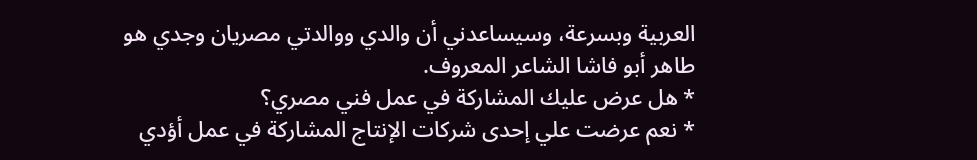العربية وبسرعة، وسيساعدني أن والدي ووالدتي مصريان وجدي هو طاهر أبو فاشا الشاعر المعروف.
* هل عرض عليك المشاركة في عمل فني مصري؟
* نعم عرضت علي إحدى شركات الإنتاج المشاركة في عمل أؤدي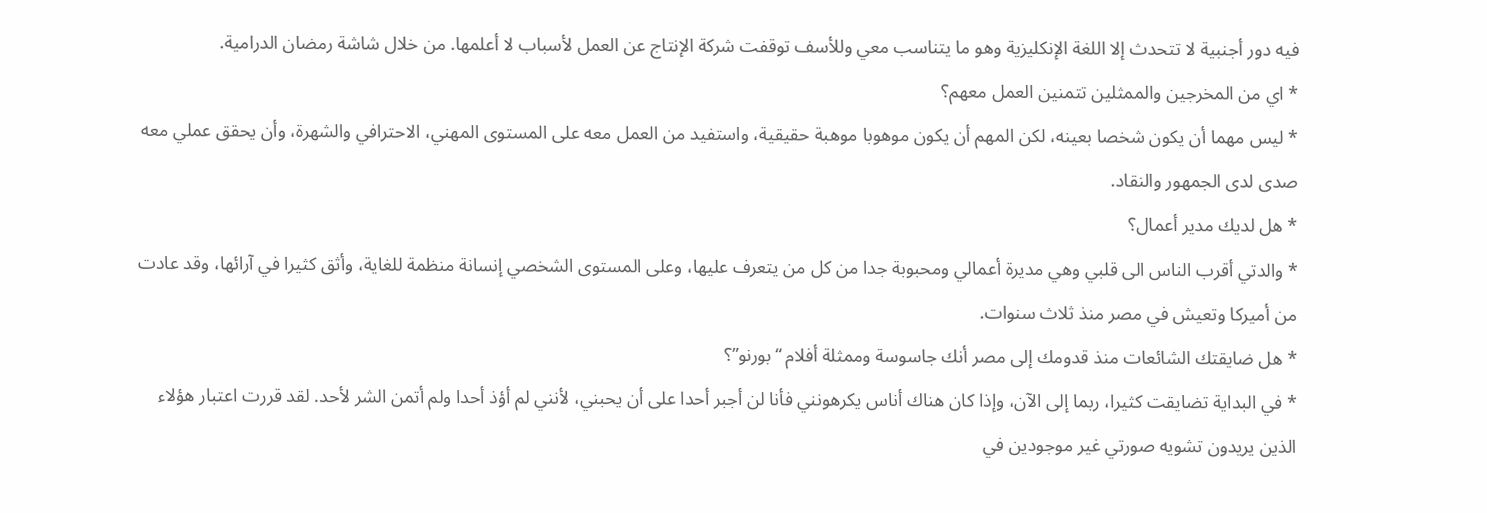فيه دور أجنبية لا تتحدث إلا اللغة الإنكليزية وهو ما يتناسب معي وللأسف توقفت شركة الإنتاج عن العمل لأسباب لا أعلمها. من خلال شاشة رمضان الدرامية.
* اي من المخرجين والممثلين تتمنين العمل معهم؟
* ليس مهما أن يكون شخصا بعينه، لكن المهم أن يكون موهوبا موهبة حقيقية، واستفيد من العمل معه على المستوى المهني، الاحترافي والشهرة، وأن يحقق عملي معه صدى لدى الجمهور والنقاد.
* هل لديك مدير أعمال؟
* والدتي أقرب الناس الى قلبي وهي مديرة أعمالي ومحبوبة جدا من كل من يتعرف عليها، وعلى المستوى الشخصي إنسانة منظمة للغاية، وأثق كثيرا في آرائها، وقد عادت من أميركا وتعيش في مصر منذ ثلاث سنوات.
* هل ضايقتك الشائعات منذ قدومك إلى مصر أنك جاسوسة وممثلة أفلام “بورنو”؟
* في البداية تضايقت كثيرا، ربما إلى الآن، وإذا كان هناك أناس يكرهونني فأنا لن أجبر أحدا على أن يحبني، لأنني لم أؤذ أحدا ولم أتمن الشر لأحد. لقد قررت اعتبار هؤلاء الذين يريدون تشويه صورتي غير موجودين في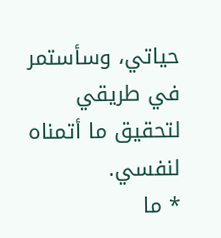حياتي، وسأستمر في طريقي لتحقيق ما أتمناه لنفسي.
* ما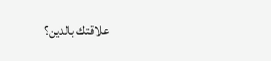علاقتك بالدين؟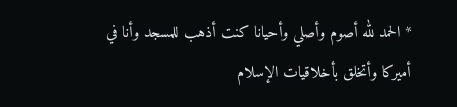* الحمد لله أصوم وأصلي وأحيانا كنت أذهب للمسجد وأنا في أميركا وأتخلق بأخلاقيات الإسلام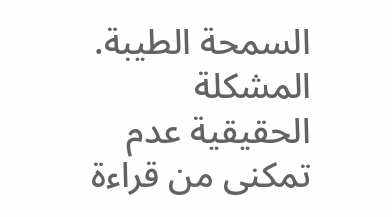السمحة الطيبة. المشكلة الحقيقية عدم تمكنى من قراءة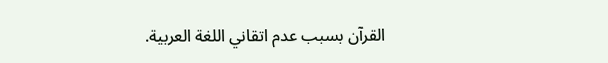القرآن بسبب عدم اتقاني اللغة العربية.